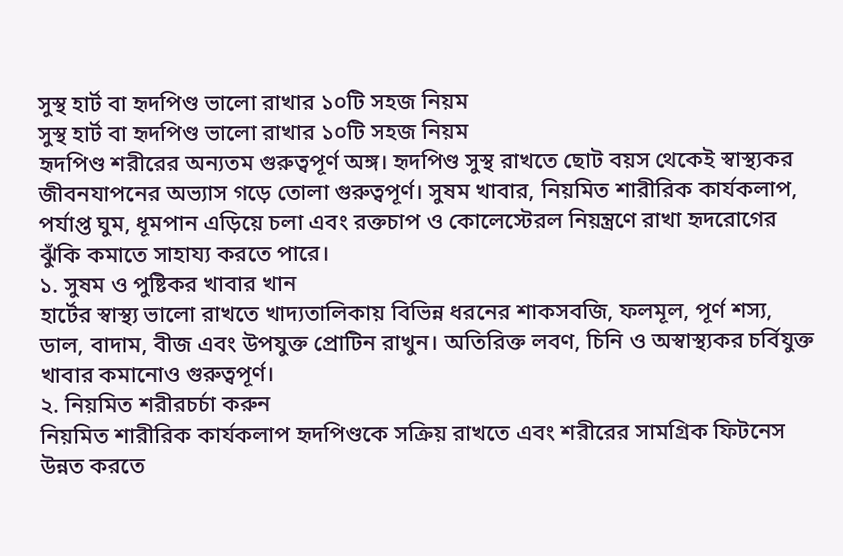সুস্থ হার্ট বা হৃদপিণ্ড ভালো রাখার ১০টি সহজ নিয়ম
সুস্থ হার্ট বা হৃদপিণ্ড ভালো রাখার ১০টি সহজ নিয়ম
হৃদপিণ্ড শরীরের অন্যতম গুরুত্বপূর্ণ অঙ্গ। হৃদপিণ্ড সুস্থ রাখতে ছোট বয়স থেকেই স্বাস্থ্যকর জীবনযাপনের অভ্যাস গড়ে তোলা গুরুত্বপূর্ণ। সুষম খাবার, নিয়মিত শারীরিক কার্যকলাপ, পর্যাপ্ত ঘুম, ধূমপান এড়িয়ে চলা এবং রক্তচাপ ও কোলেস্টেরল নিয়ন্ত্রণে রাখা হৃদরোগের ঝুঁকি কমাতে সাহায্য করতে পারে।
১. সুষম ও পুষ্টিকর খাবার খান
হার্টের স্বাস্থ্য ভালো রাখতে খাদ্যতালিকায় বিভিন্ন ধরনের শাকসবজি, ফলমূল, পূর্ণ শস্য, ডাল, বাদাম, বীজ এবং উপযুক্ত প্রোটিন রাখুন। অতিরিক্ত লবণ, চিনি ও অস্বাস্থ্যকর চর্বিযুক্ত খাবার কমানোও গুরুত্বপূর্ণ।
২. নিয়মিত শরীরচর্চা করুন
নিয়মিত শারীরিক কার্যকলাপ হৃদপিণ্ডকে সক্রিয় রাখতে এবং শরীরের সামগ্রিক ফিটনেস উন্নত করতে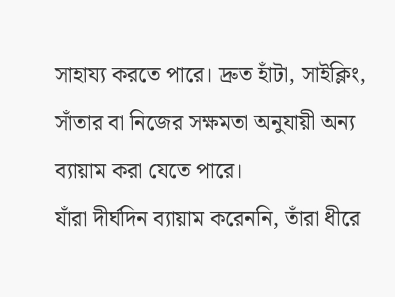সাহায্য করতে পারে। দ্রুত হাঁটা, সাইক্লিং, সাঁতার বা নিজের সক্ষমতা অনুযায়ী অন্য ব্যায়াম করা যেতে পারে।
যাঁরা দীর্ঘদিন ব্যায়াম করেননি, তাঁরা ধীরে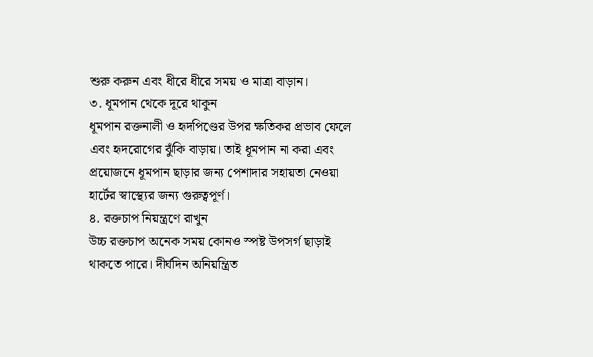শুরু করুন এবং ধীরে ধীরে সময় ও মাত্রা বাড়ান।
৩. ধূমপান থেকে দূরে থাকুন
ধূমপান রক্তনালী ও হৃদপিণ্ডের উপর ক্ষতিকর প্রভাব ফেলে এবং হৃদরোগের ঝুঁকি বাড়ায়। তাই ধূমপান না করা এবং প্রয়োজনে ধূমপান ছাড়ার জন্য পেশাদার সহায়তা নেওয়া হার্টের স্বাস্থ্যের জন্য গুরুত্বপূর্ণ।
৪. রক্তচাপ নিয়ন্ত্রণে রাখুন
উচ্চ রক্তচাপ অনেক সময় কোনও স্পষ্ট উপসর্গ ছাড়াই থাকতে পারে। দীর্ঘদিন অনিয়ন্ত্রিত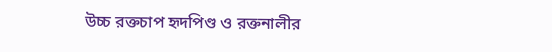উচ্চ রক্তচাপ হৃদপিণ্ড ও রক্তনালীর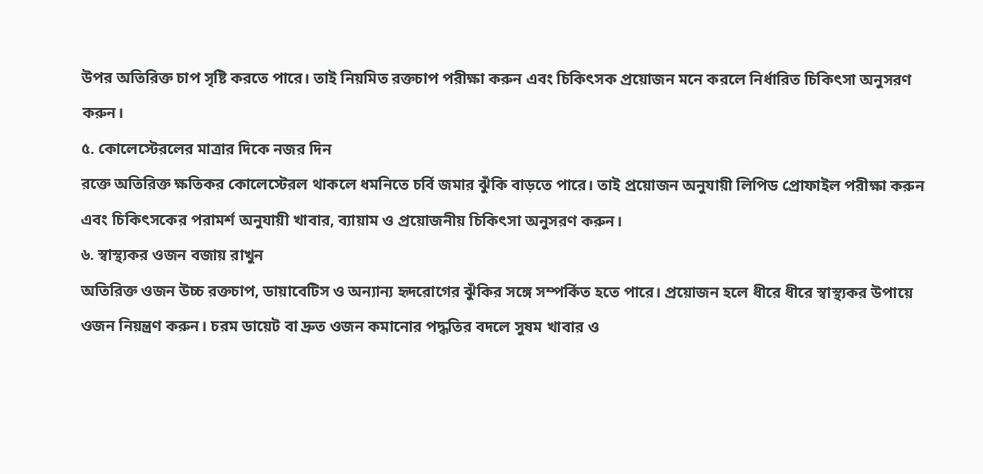উপর অতিরিক্ত চাপ সৃষ্টি করতে পারে। তাই নিয়মিত রক্তচাপ পরীক্ষা করুন এবং চিকিৎসক প্রয়োজন মনে করলে নির্ধারিত চিকিৎসা অনুসরণ করুন।
৫. কোলেস্টেরলের মাত্রার দিকে নজর দিন
রক্তে অতিরিক্ত ক্ষতিকর কোলেস্টেরল থাকলে ধমনিতে চর্বি জমার ঝুঁকি বাড়তে পারে। তাই প্রয়োজন অনুযায়ী লিপিড প্রোফাইল পরীক্ষা করুন এবং চিকিৎসকের পরামর্শ অনুযায়ী খাবার, ব্যায়াম ও প্রয়োজনীয় চিকিৎসা অনুসরণ করুন।
৬. স্বাস্থ্যকর ওজন বজায় রাখুন
অতিরিক্ত ওজন উচ্চ রক্তচাপ, ডায়াবেটিস ও অন্যান্য হৃদরোগের ঝুঁকির সঙ্গে সম্পর্কিত হতে পারে। প্রয়োজন হলে ধীরে ধীরে স্বাস্থ্যকর উপায়ে ওজন নিয়ন্ত্রণ করুন। চরম ডায়েট বা দ্রুত ওজন কমানোর পদ্ধতির বদলে সুষম খাবার ও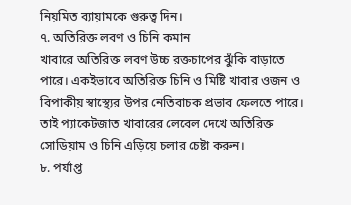নিয়মিত ব্যায়ামকে গুরুত্ব দিন।
৭. অতিরিক্ত লবণ ও চিনি কমান
খাবারে অতিরিক্ত লবণ উচ্চ রক্তচাপের ঝুঁকি বাড়াতে পারে। একইভাবে অতিরিক্ত চিনি ও মিষ্টি খাবার ওজন ও বিপাকীয় স্বাস্থ্যের উপর নেতিবাচক প্রভাব ফেলতে পারে। তাই প্যাকেটজাত খাবারের লেবেল দেখে অতিরিক্ত সোডিয়াম ও চিনি এড়িয়ে চলার চেষ্টা করুন।
৮. পর্যাপ্ত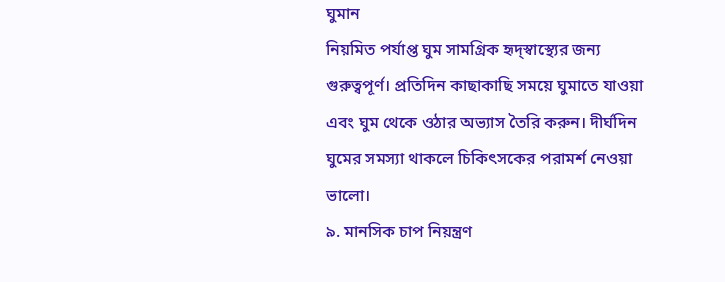ঘুমান
নিয়মিত পর্যাপ্ত ঘুম সামগ্রিক হৃদ্স্বাস্থ্যের জন্য গুরুত্বপূর্ণ। প্রতিদিন কাছাকাছি সময়ে ঘুমাতে যাওয়া এবং ঘুম থেকে ওঠার অভ্যাস তৈরি করুন। দীর্ঘদিন ঘুমের সমস্যা থাকলে চিকিৎসকের পরামর্শ নেওয়া ভালো।
৯. মানসিক চাপ নিয়ন্ত্রণ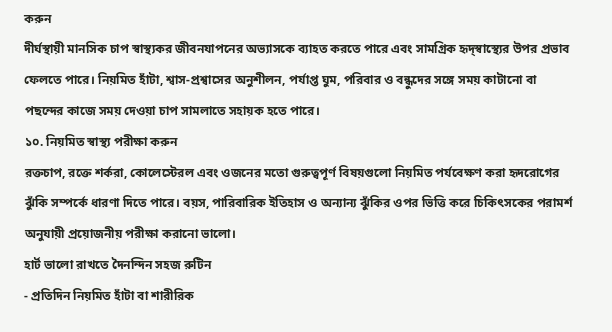করুন
দীর্ঘস্থায়ী মানসিক চাপ স্বাস্থ্যকর জীবনযাপনের অভ্যাসকে ব্যাহত করতে পারে এবং সামগ্রিক হৃদ্স্বাস্থ্যের উপর প্রভাব ফেলতে পারে। নিয়মিত হাঁটা, শ্বাস-প্রশ্বাসের অনুশীলন, পর্যাপ্ত ঘুম, পরিবার ও বন্ধুদের সঙ্গে সময় কাটানো বা পছন্দের কাজে সময় দেওয়া চাপ সামলাতে সহায়ক হতে পারে।
১০. নিয়মিত স্বাস্থ্য পরীক্ষা করুন
রক্তচাপ, রক্তে শর্করা, কোলেস্টেরল এবং ওজনের মতো গুরুত্বপূর্ণ বিষয়গুলো নিয়মিত পর্যবেক্ষণ করা হৃদরোগের ঝুঁকি সম্পর্কে ধারণা দিতে পারে। বয়স, পারিবারিক ইতিহাস ও অন্যান্য ঝুঁকির ওপর ভিত্তি করে চিকিৎসকের পরামর্শ অনুযায়ী প্রয়োজনীয় পরীক্ষা করানো ভালো।
হার্ট ভালো রাখতে দৈনন্দিন সহজ রুটিন
- প্রতিদিন নিয়মিত হাঁটা বা শারীরিক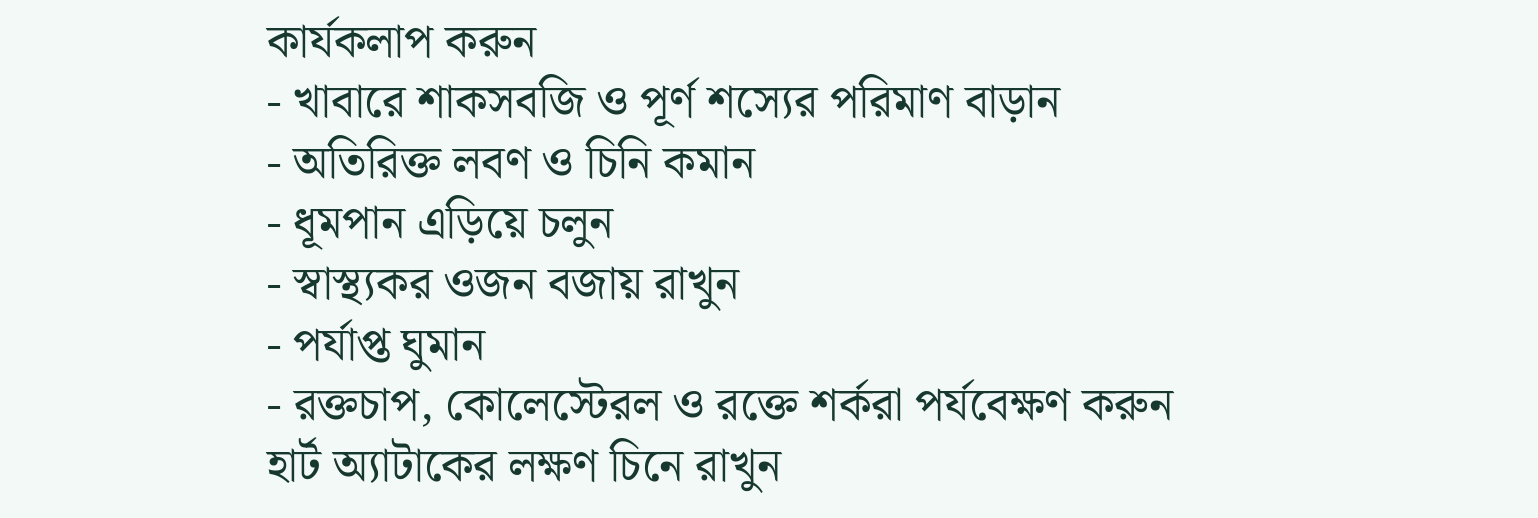কার্যকলাপ করুন
- খাবারে শাকসবজি ও পূর্ণ শস্যের পরিমাণ বাড়ান
- অতিরিক্ত লবণ ও চিনি কমান
- ধূমপান এড়িয়ে চলুন
- স্বাস্থ্যকর ওজন বজায় রাখুন
- পর্যাপ্ত ঘুমান
- রক্তচাপ, কোলেস্টেরল ও রক্তে শর্করা পর্যবেক্ষণ করুন
হার্ট অ্যাটাকের লক্ষণ চিনে রাখুন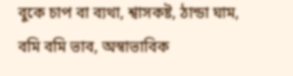বুকে চাপ বা ব্যথা, শ্বাসকষ্ট, ঠান্ডা ঘাম, বমি বমি ভাব, অস্বাভাবিক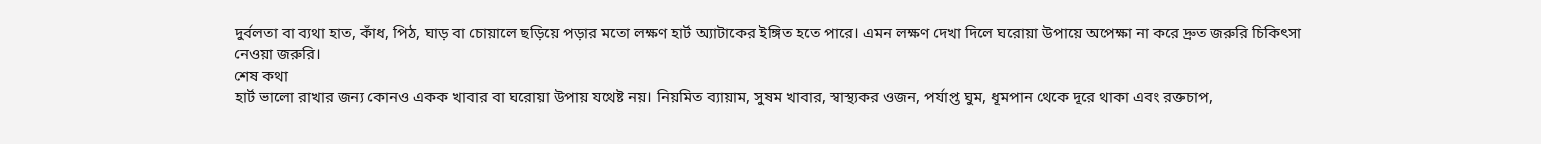দুর্বলতা বা ব্যথা হাত, কাঁধ, পিঠ, ঘাড় বা চোয়ালে ছড়িয়ে পড়ার মতো লক্ষণ হার্ট অ্যাটাকের ইঙ্গিত হতে পারে। এমন লক্ষণ দেখা দিলে ঘরোয়া উপায়ে অপেক্ষা না করে দ্রুত জরুরি চিকিৎসা নেওয়া জরুরি।
শেষ কথা
হার্ট ভালো রাখার জন্য কোনও একক খাবার বা ঘরোয়া উপায় যথেষ্ট নয়। নিয়মিত ব্যায়াম, সুষম খাবার, স্বাস্থ্যকর ওজন, পর্যাপ্ত ঘুম, ধূমপান থেকে দূরে থাকা এবং রক্তচাপ,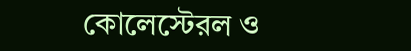কোলেস্টেরল ও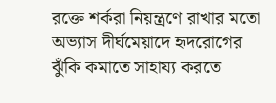রক্তে শর্করা নিয়ন্ত্রণে রাখার মতো অভ্যাস দীর্ঘমেয়াদে হৃদরোগের ঝুঁকি কমাতে সাহায্য করতে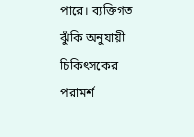পারে। ব্যক্তিগত ঝুঁকি অনুযায়ী চিকিৎসকের পরামর্শ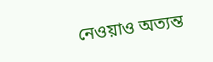নেওয়াও অত্যন্ত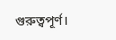গুরুত্বপূর্ণ।